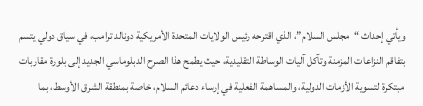ويأتي إحداث “مجلس السلام”، الذي اقترحه رئيس الولايات المتحدة الأمريكية دونالد ترامب، في سياق دولي يتسم بتفاقم النزاعات المزمنة وتآكل آليات الوساطة التقليدية، حيث يطمح هذا الصرح الدبلوماسي الجديد إلى بلورة مقاربات مبتكرة لتسوية الأزمات الدولية، والمساهمة الفعلية في إرساء دعائم السلام، خاصة بمنطقة الشرق الأوسط، بما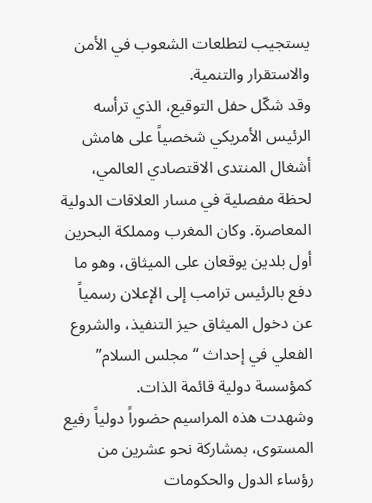يستجيب لتطلعات الشعوب في الأمن والاستقرار والتنمية.
وقد شكّل حفل التوقيع، الذي ترأسه الرئيس الأمريكي شخصياً على هامش أشغال المنتدى الاقتصادي العالمي، لحظة مفصلية في مسار العلاقات الدولية المعاصرة. وكان المغرب ومملكة البحرين أول بلدين يوقعان على الميثاق، وهو ما دفع بالرئيس ترامب إلى الإعلان رسمياً عن دخول الميثاق حيز التنفيذ، والشروع الفعلي في إحداث “مجلس السلام” كمؤسسة دولية قائمة الذات.
وشهدت هذه المراسيم حضوراً دولياً رفيع المستوى، بمشاركة نحو عشرين من رؤساء الدول والحكومات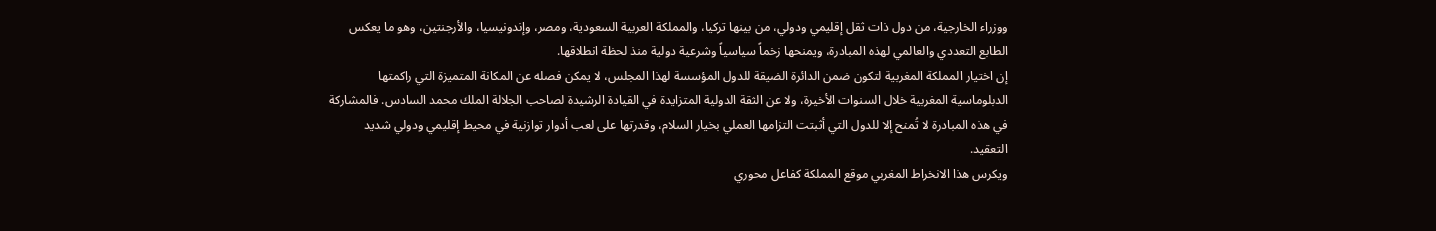ووزراء الخارجية، من دول ذات ثقل إقليمي ودولي، من بينها تركيا، والمملكة العربية السعودية، ومصر، وإندونيسيا، والأرجنتين، وهو ما يعكس الطابع التعددي والعالمي لهذه المبادرة، ويمنحها زخماً سياسياً وشرعية دولية منذ لحظة انطلاقها.
إن اختيار المملكة المغربية لتكون ضمن الدائرة الضيقة للدول المؤسسة لهذا المجلس، لا يمكن فصله عن المكانة المتميزة التي راكمتها الدبلوماسية المغربية خلال السنوات الأخيرة، ولا عن الثقة الدولية المتزايدة في القيادة الرشيدة لصاحب الجلالة الملك محمد السادس. فالمشاركة في هذه المبادرة لا تُمنح إلا للدول التي أثبتت التزامها العملي بخيار السلام، وقدرتها على لعب أدوار توازنية في محيط إقليمي ودولي شديد التعقيد.
ويكرس هذا الانخراط المغربي موقع المملكة كفاعل محوري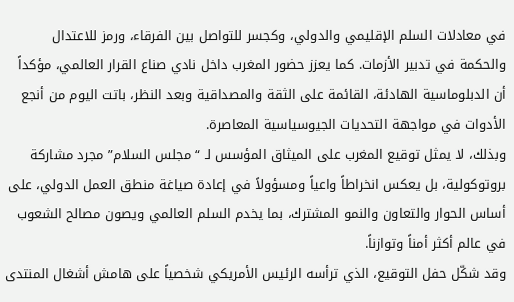في معادلات السلم الإقليمي والدولي، وكجسر للتواصل بين الفرقاء، ورمز للاعتدال والحكمة في تدبير الأزمات. كما يعزز حضور المغرب داخل نادي صناع القرار العالمي، مؤكداً أن الدبلوماسية الهادئة، القائمة على الثقة والمصداقية وبعد النظر، باتت اليوم من أنجع الأدوات في مواجهة التحديات الجيوسياسية المعاصرة.
وبذلك، لا يمثل توقيع المغرب على الميثاق المؤسس لـ “مجلس السلام” مجرد مشاركة بروتوكولية، بل يعكس انخراطاً واعياً ومسؤولاً في إعادة صياغة منطق العمل الدولي، على أساس الحوار والتعاون والنمو المشترك، بما يخدم السلم العالمي ويصون مصالح الشعوب في عالم أكثر أمناً وتوازناً.
وقد شكّل حفل التوقيع، الذي ترأسه الرئيس الأمريكي شخصياً على هامش أشغال المنتدى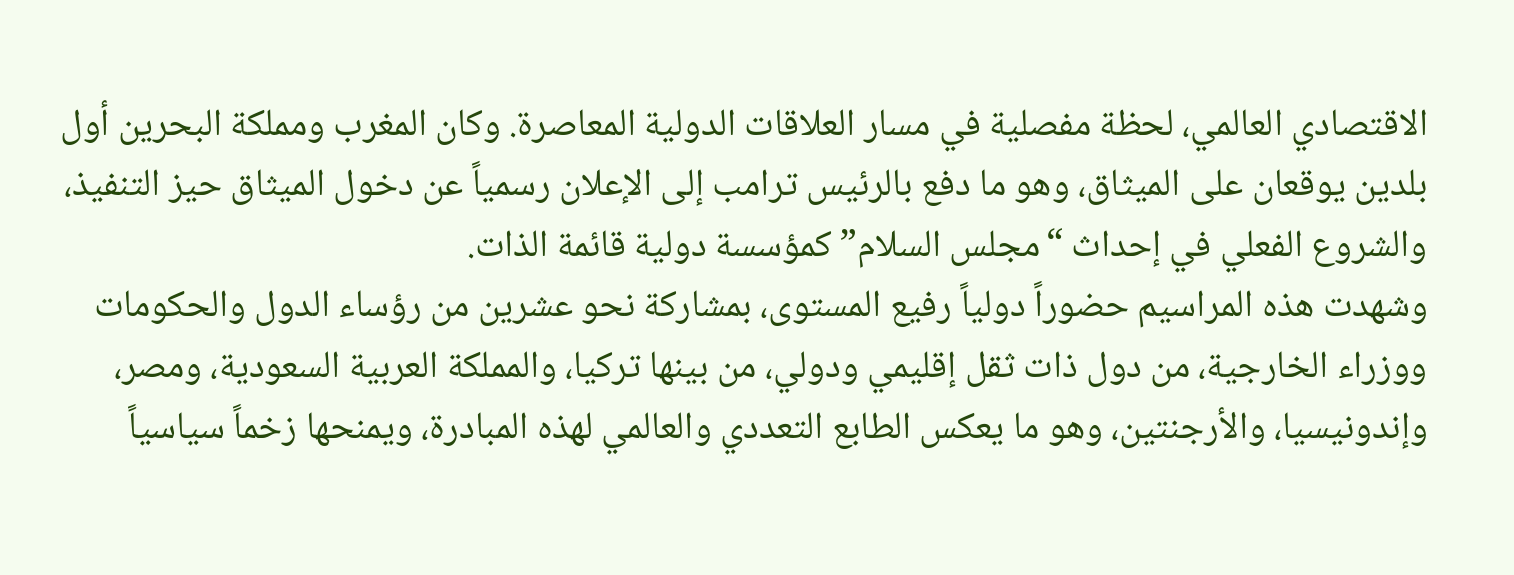الاقتصادي العالمي، لحظة مفصلية في مسار العلاقات الدولية المعاصرة. وكان المغرب ومملكة البحرين أول بلدين يوقعان على الميثاق، وهو ما دفع بالرئيس ترامب إلى الإعلان رسمياً عن دخول الميثاق حيز التنفيذ، والشروع الفعلي في إحداث “مجلس السلام” كمؤسسة دولية قائمة الذات.
وشهدت هذه المراسيم حضوراً دولياً رفيع المستوى، بمشاركة نحو عشرين من رؤساء الدول والحكومات ووزراء الخارجية، من دول ذات ثقل إقليمي ودولي، من بينها تركيا، والمملكة العربية السعودية، ومصر، وإندونيسيا، والأرجنتين، وهو ما يعكس الطابع التعددي والعالمي لهذه المبادرة، ويمنحها زخماً سياسياً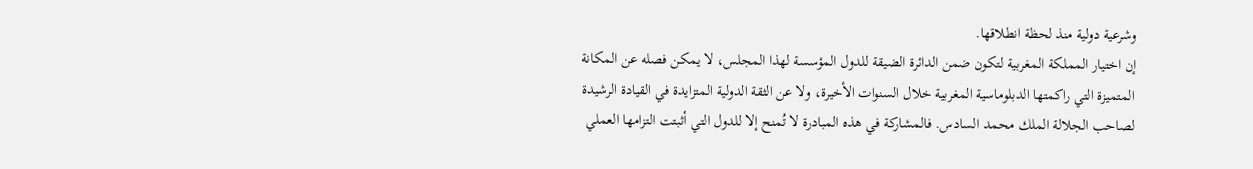وشرعية دولية منذ لحظة انطلاقها.
إن اختيار المملكة المغربية لتكون ضمن الدائرة الضيقة للدول المؤسسة لهذا المجلس، لا يمكن فصله عن المكانة المتميزة التي راكمتها الدبلوماسية المغربية خلال السنوات الأخيرة، ولا عن الثقة الدولية المتزايدة في القيادة الرشيدة لصاحب الجلالة الملك محمد السادس. فالمشاركة في هذه المبادرة لا تُمنح إلا للدول التي أثبتت التزامها العملي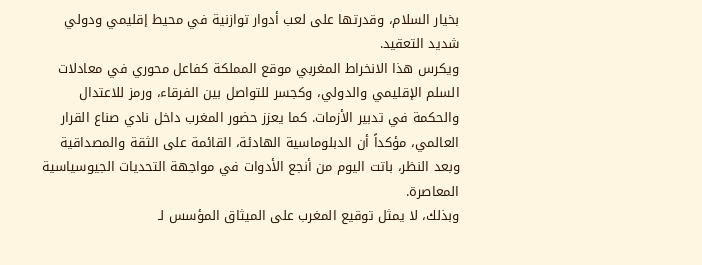بخيار السلام، وقدرتها على لعب أدوار توازنية في محيط إقليمي ودولي شديد التعقيد.
ويكرس هذا الانخراط المغربي موقع المملكة كفاعل محوري في معادلات السلم الإقليمي والدولي، وكجسر للتواصل بين الفرقاء، ورمز للاعتدال والحكمة في تدبير الأزمات. كما يعزز حضور المغرب داخل نادي صناع القرار العالمي، مؤكداً أن الدبلوماسية الهادئة، القائمة على الثقة والمصداقية وبعد النظر، باتت اليوم من أنجع الأدوات في مواجهة التحديات الجيوسياسية المعاصرة.
وبذلك، لا يمثل توقيع المغرب على الميثاق المؤسس لـ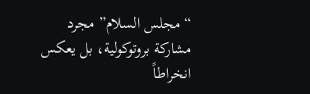“مجلس السلام” مجرد مشاركة بروتوكولية، بل يعكس انخراطاً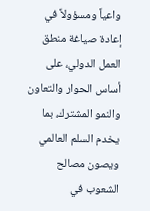واعياً ومسؤولاً في إعادة صياغة منطق العمل الدولي، على أساس الحوار والتعاون والنمو المشترك، بما يخدم السلم العالمي ويصون مصالح الشعوب في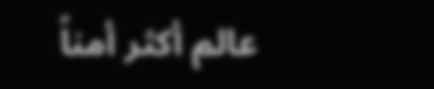عالم أكثر أمناً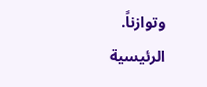وتوازناً.
الرئيسية